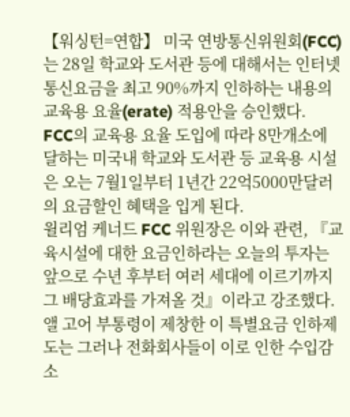【워싱턴=연합】 미국 연방통신위원회(FCC)는 28일 학교와 도서관 등에 대해서는 인터넷 통신요금을 최고 90%까지 인하하는 내용의 교육용 요율(erate) 적용안을 승인했다.
FCC의 교육용 요율 도입에 따라 8만개소에 달하는 미국내 학교와 도서관 등 교육용 시설은 오는 7월1일부터 1년간 22억5000만달러의 요금할인 혜택을 입게 된다.
윌리엄 케너드 FCC 위원장은 이와 관련, 『교육시설에 대한 요금인하라는 오늘의 투자는 앞으로 수년 후부터 여러 세대에 이르기까지 그 배당효과를 가져올 것』이라고 강조했다.
앨 고어 부통령이 제창한 이 특별요금 인하제도는 그러나 전화회사들이 이로 인한 수입감소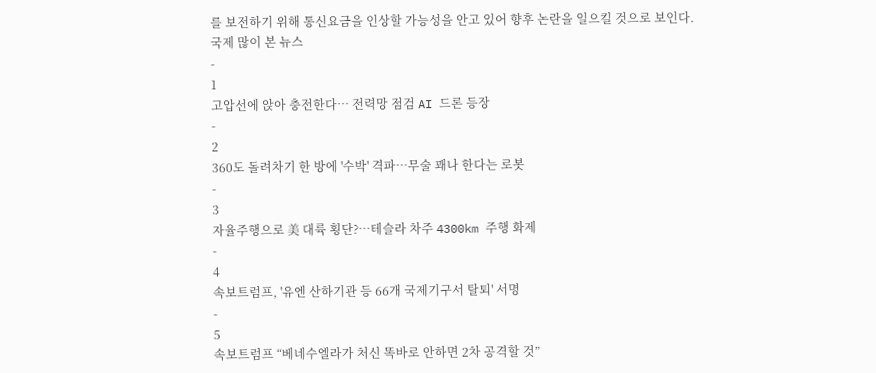를 보전하기 위해 통신요금을 인상할 가능성을 안고 있어 향후 논란을 일으킬 것으로 보인다.
국제 많이 본 뉴스
-
1
고압선에 앉아 충전한다… 전력망 점검 AI 드론 등장
-
2
360도 돌려차기 한 방에 '수박' 격파…무술 꽤나 한다는 로봇
-
3
자율주행으로 美 대륙 횡단?…테슬라 차주 4300km 주행 화제
-
4
속보트럼프, '유엔 산하기관 등 66개 국제기구서 탈퇴' 서명
-
5
속보트럼프 “베네수엘라가 처신 똑바로 안하면 2차 공격할 것”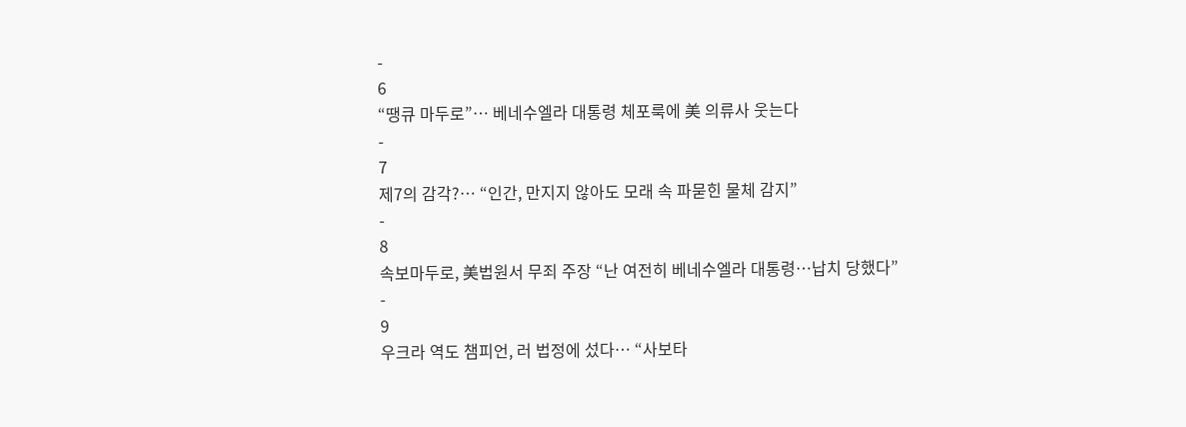-
6
“땡큐 마두로”… 베네수엘라 대통령 체포룩에 美 의류사 웃는다
-
7
제7의 감각?… “인간, 만지지 않아도 모래 속 파묻힌 물체 감지”
-
8
속보마두로, 美법원서 무죄 주장 “난 여전히 베네수엘라 대통령…납치 당했다”
-
9
우크라 역도 챔피언, 러 법정에 섰다… “사보타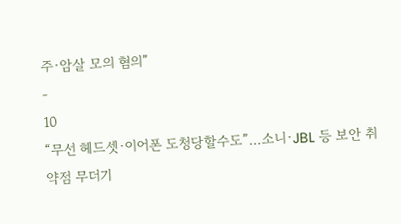주·암살 모의 혐의”
-
10
“무선 헤드셋·이어폰 도청당할수도”…소니·JBL 등 보안 취약점 무더기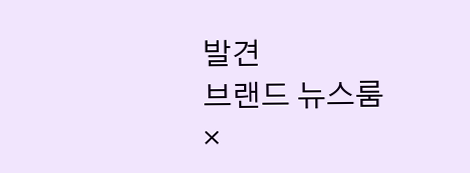발견
브랜드 뉴스룸
×